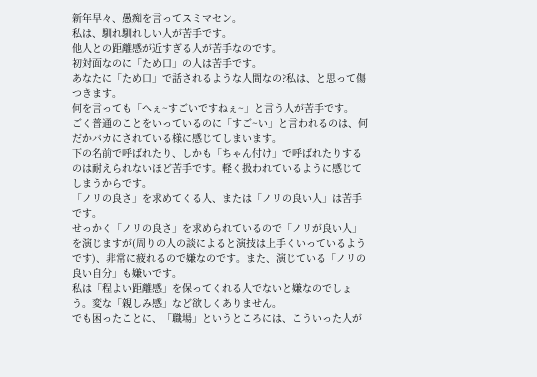新年早々、愚痴を言ってスミマセン。
私は、馴れ馴れしい人が苦手です。
他人との距離感が近すぎる人が苦手なのです。
初対面なのに「ため口」の人は苦手です。
あなたに「ため口」で話されるような人間なの?私は、と思って傷つきます。
何を言っても「へぇ~すごいですねぇ~」と言う人が苦手です。
ごく普通のことをいっているのに「すご~い」と言われるのは、何だかバカにされている様に感じてしまいます。
下の名前で呼ばれたり、しかも「ちゃん付け」で呼ばれたりするのは耐えられないほど苦手です。軽く扱われているように感じてしまうからです。
「ノリの良さ」を求めてくる人、または「ノリの良い人」は苦手です。
せっかく「ノリの良さ」を求められているので「ノリが良い人」を演じますが(周りの人の談によると演技は上手くいっているようです)、非常に疲れるので嫌なのです。また、演じている「ノリの良い自分」も嫌いです。
私は「程よい距離感」を保ってくれる人でないと嫌なのでしょう。変な「親しみ感」など欲しくありません。
でも困ったことに、「職場」というところには、こういった人が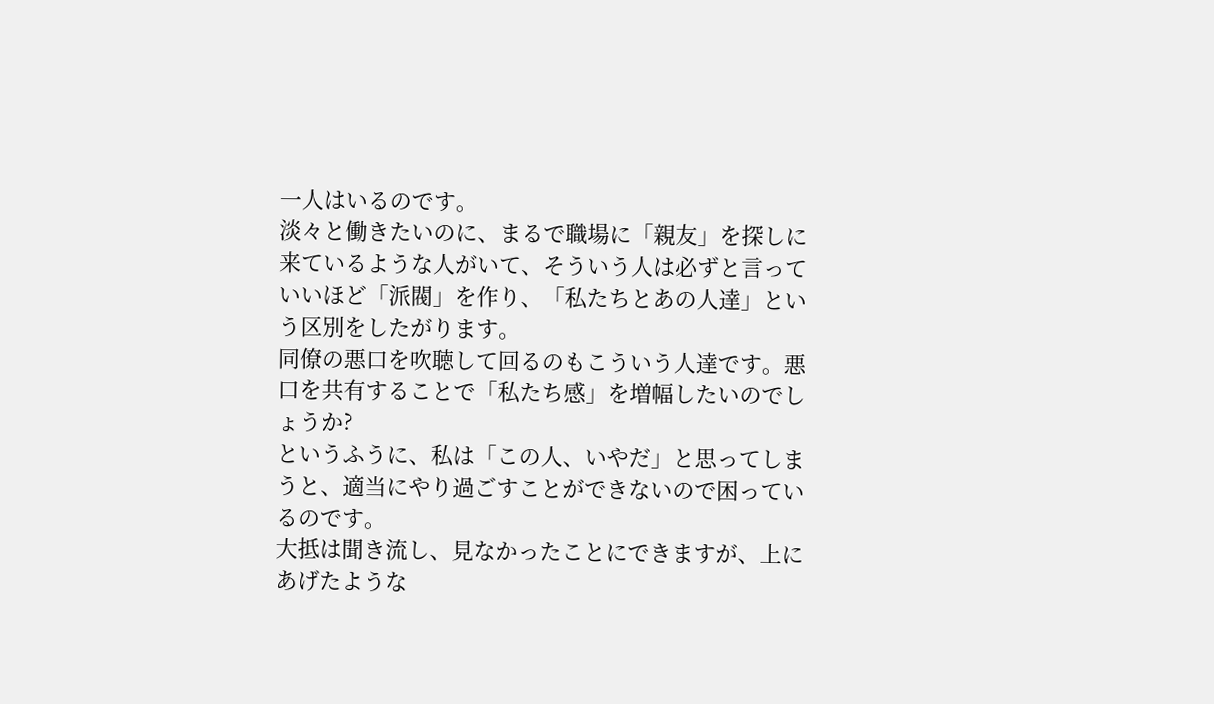一人はいるのです。
淡々と働きたいのに、まるで職場に「親友」を探しに来ているような人がいて、そういう人は必ずと言っていいほど「派閥」を作り、「私たちとあの人達」という区別をしたがります。
同僚の悪口を吹聴して回るのもこういう人達です。悪口を共有することで「私たち感」を増幅したいのでしょうか?
というふうに、私は「この人、いやだ」と思ってしまうと、適当にやり過ごすことができないので困っているのです。
大抵は聞き流し、見なかったことにできますが、上にあげたような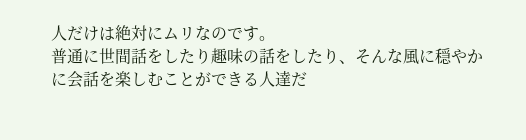人だけは絶対にムリなのです。
普通に世間話をしたり趣味の話をしたり、そんな風に穏やかに会話を楽しむことができる人達だ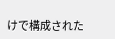けで構成された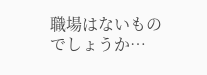職場はないものでしょうか…